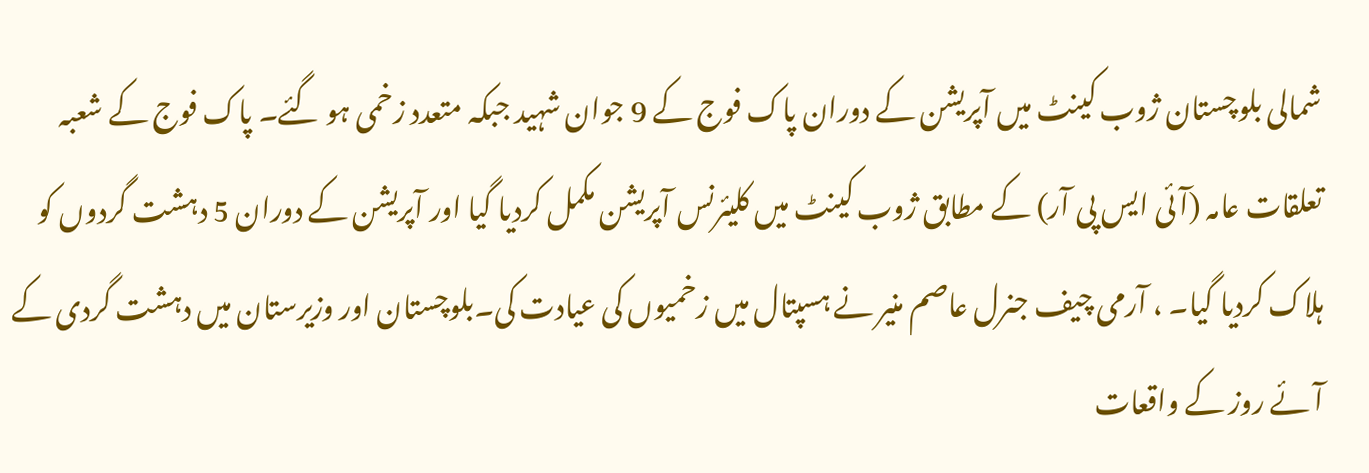شمالی بلوچستان ژوب کینٹ میں آپریشن کے دوران پاک فوج کے 9 جوان شہید جبکہ متعدد زخمی ہو گئے۔ پاک فوج کے شعبہ تعلقات عامہ (آئی ایس پی آر) کے مطابق ژوب کینٹ میں کلیئرنس آپریشن مکمل کردیا گیا اور آپریشن کے دوران 5 دہشت گردوں کو ہلاک کردیا گیا۔ ، آرمی چیف جنرل عاصم منیر نے ہسپتال میں زخمیوں کی عیادت کی۔بلوچستان اور وزیرستان میں دہشت گردی کے آئے روز کے واقعات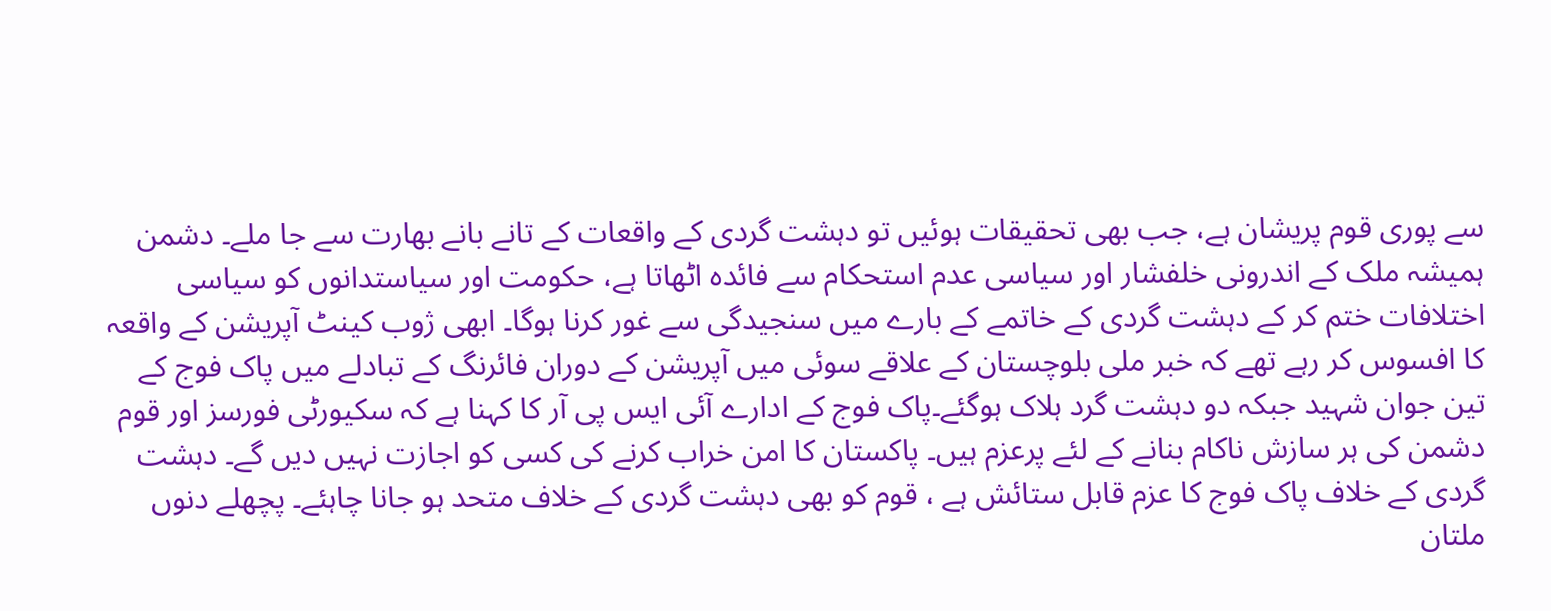سے پوری قوم پریشان ہے، جب بھی تحقیقات ہوئیں تو دہشت گردی کے واقعات کے تانے بانے بھارت سے جا ملے۔ دشمن ہمیشہ ملک کے اندرونی خلفشار اور سیاسی عدم استحکام سے فائدہ اٹھاتا ہے، حکومت اور سیاستدانوں کو سیاسی اختلافات ختم کر کے دہشت گردی کے خاتمے کے بارے میں سنجیدگی سے غور کرنا ہوگا۔ ابھی ژوب کینٹ آپریشن کے واقعہ کا افسوس کر رہے تھے کہ خبر ملی بلوچستان کے علاقے سوئی میں آپریشن کے دوران فائرنگ کے تبادلے میں پاک فوج کے تین جوان شہید جبکہ دو دہشت گرد ہلاک ہوگئے۔پاک فوج کے ادارے آئی ایس پی آر کا کہنا ہے کہ سکیورٹی فورسز اور قوم دشمن کی ہر سازش ناکام بنانے کے لئے پرعزم ہیں۔ پاکستان کا امن خراب کرنے کی کسی کو اجازت نہیں دیں گے۔ دہشت گردی کے خلاف پاک فوج کا عزم قابل ستائش ہے ، قوم کو بھی دہشت گردی کے خلاف متحد ہو جانا چاہئے۔ پچھلے دنوں ملتان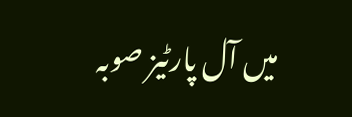میں آل پارٹیز صوبہ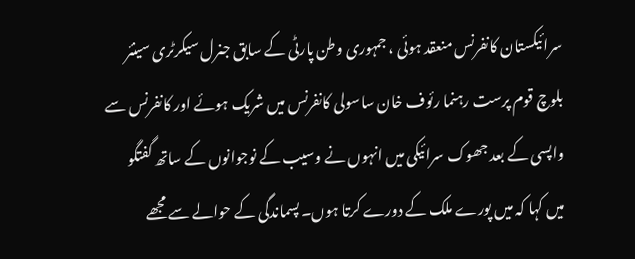سرائیکستان کانفرنس منعقد ہوئی ، جمہوری وطن پارٹی کے سابق جنرل سیکرٹری سینئر بلوچ قوم پرست رہنما رئوف خان ساسولی کانفرنس میں شریک ہوئے اور کانفرنس سے واپسی کے بعد جھوک سرائیکی میں انہوں نے وسیب کے نوجوانوں کے ساتھ گفتگو میں کہا کہ میں پورے ملک کے دورے کرتا ہوں۔ پسماندگی کے حوالے سے مجھے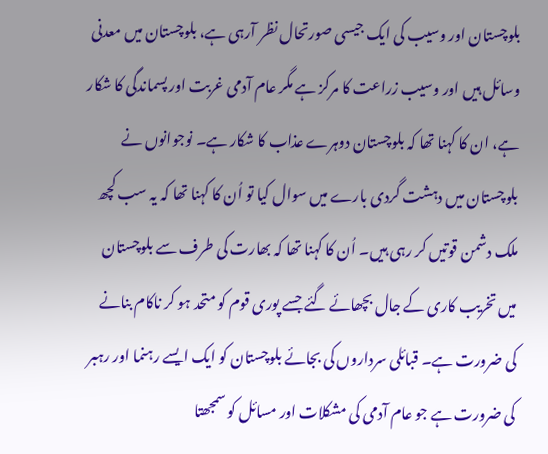بلوچستان اور وسیب کی ایک جیسی صورتحال نظر آرہی ہے، بلوچستان میں معدنی وسائل ہیں اور وسیب زراعت کا مرکز ہے مگر عام آدمی غربت اور پسماندگی کا شکار ہے، ان کا کہنا تھا کہ بلوچستان دوہرے عذاب کا شکار ہے۔ نوجوانوں نے بلوچستان میں دہشت گردی بارے میں سوال کیا تو اُن کا کہنا تھا کہ یہ سب کچھ ملک دشمن قوتیں کر رہی ہیں۔ اُن کا کہنا تھا کہ بھارت کی طرف سے بلوچستان میں تخریب کاری کے جال بچھائے گئے جسے پوری قوم کو متحد ہو کر ناکام بنانے کی ضرورت ہے۔ قبائلی سرداروں کی بجائے بلوچستان کو ایک ایسے رہنما اور رہبر کی ضرورت ہے جو عام آدمی کی مشکلات اور مسائل کو سمجھتا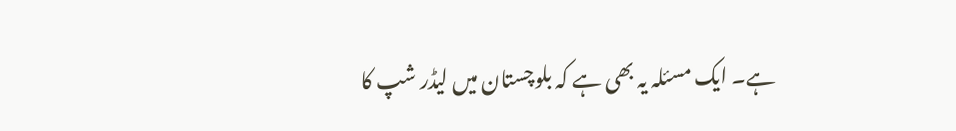ہے۔ ایک مسئلہ یہ بھی ہے کہ بلوچستان میں لیڈر شپ کا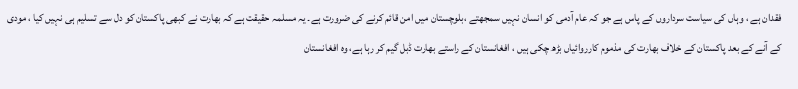فقدان ہے ، وہاں کی سیاست سرداروں کے پاس ہے جو کہ عام آدمی کو انسان نہیں سمجھتے ،بلوچستان میں امن قائم کرنے کی ضرورت ہے۔ یہ مسلمہ حقیقت ہے کہ بھارت نے کبھی پاکستان کو دل سے تسلیم ہی نہیں کیا ، مودی کے آنے کے بعد پاکستان کے خلاف بھارت کی مذموم کارروائیاں بڑھ چکی ہیں ، افغانستان کے راستے بھارت ڈبل گیم کر رہا ہے، وہ افغانستان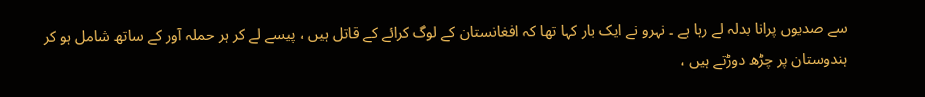سے صدیوں پرانا بدلہ لے رہا ہے ۔ نہرو نے ایک بار کہا تھا کہ افغانستان کے لوگ کرائے کے قاتل ہیں ، پیسے لے کر ہر حملہ آور کے ساتھ شامل ہو کر ہندوستان پر چڑھ دوڑتے ہیں ،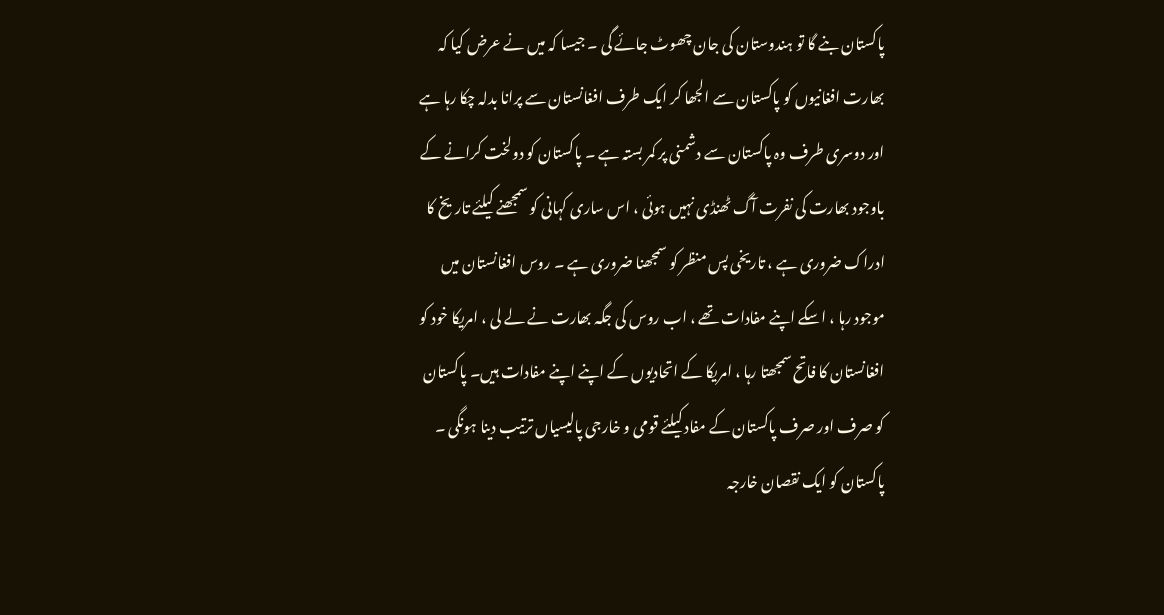پاکستان بنے گا تو ہندوستان کی جان چھوٹ جائے گی ۔ جیسا کہ میں نے عرض کیا کہ بھارت افغانیوں کو پاکستان سے الجھا کر ایک طرف افغانستان سے پرانا بدلہ چکا رہا ہے اور دوسری طرف وہ پاکستان سے دشمنی پر کمر بستہ ہے ۔ پاکستان کو دولخت کرانے کے باوجود بھارت کی نفرت آگ ٹھنڈی نہیں ہوئی ، اس ساری کہانی کو سمجھنے کیلئے تاریخ کا ادراک ضروری ہے ، تاریخی پس منظر کو سمجھنا ضروری ہے ۔ روس افغانستان میں موجود رہا ، اسکے اپنے مفادات تھے ، اب روس کی جگہ بھارت نے لے لی ، امریکا خود کو افغانستان کا فاتح سمجھتا رہا ، امریکا کے اتحادیوں کے اپنے اپنے مفادات ہیں۔ پاکستان کو صرف اور صرف پاکستان کے مفاد کیلئے قومی و خارجی پالیسیاں ترتیب دینا ہونگی ۔ پاکستان کو ایک نقصان خارجہ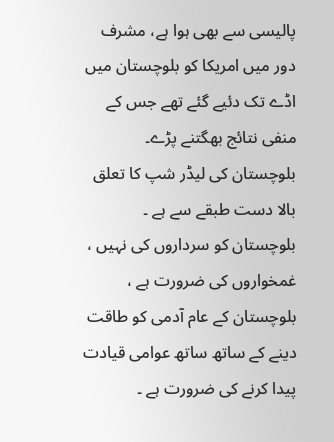پالیسی سے بھی ہوا ہے، مشرف دور میں امریکا کو بلوچستان میں اڈے تک دئیے گئے تھے جس کے منفی نتائج بھگتنے پڑے۔ بلوچستان کی لیڈر شپ کا تعلق بالا دست طبقے سے ہے ۔ بلوچستان کو سرداروں کی نہیں ، غمخواروں کی ضرورت ہے ، بلوچستان کے عام آدمی کو طاقت دینے کے ساتھ ساتھ عوامی قیادت پیدا کرنے کی ضرورت ہے ۔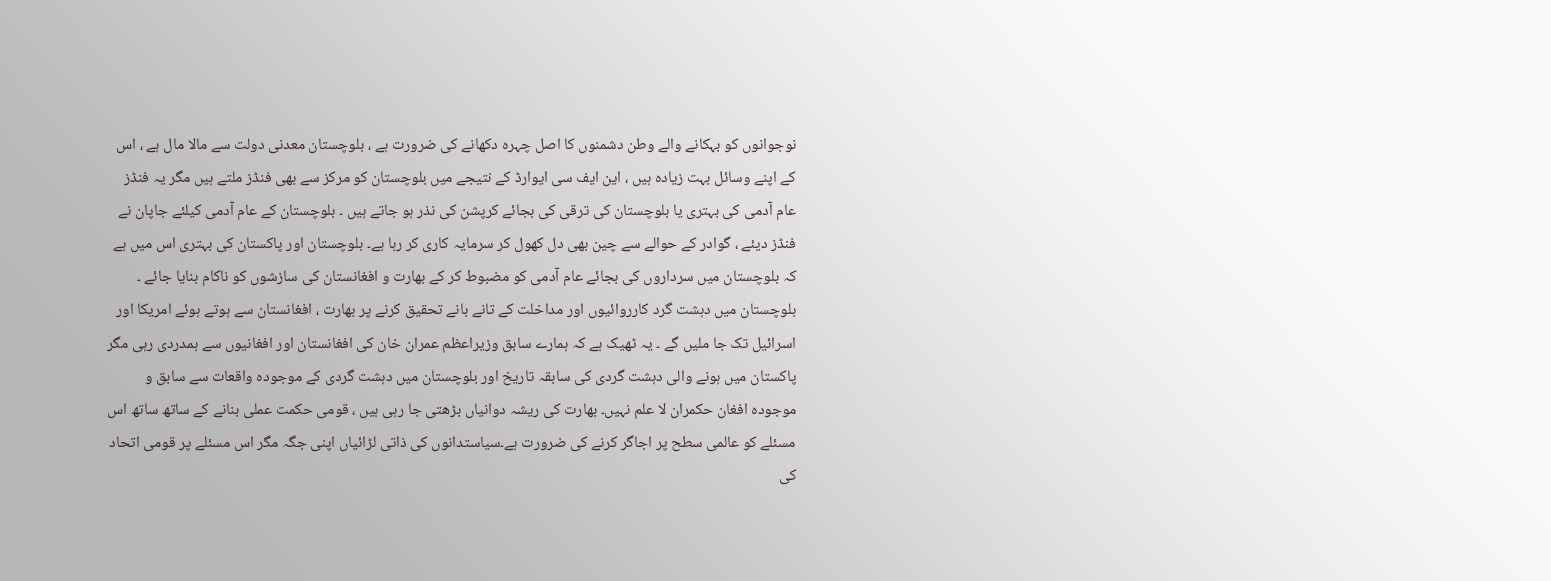نوجوانوں کو بہکانے والے وطن دشمنوں کا اصل چہرہ دکھانے کی ضرورت ہے ، بلوچستان معدنی دولت سے مالا مال ہے ، اس کے اپنے وسائل بہت زیادہ ہیں ، این ایف سی ایوارڈ کے نتیجے میں بلوچستان کو مرکز سے بھی فنڈز ملتے ہیں مگر یہ فنڈز عام آدمی کی بہتری یا بلوچستان کی ترقی کی بجائے کرپشن کی نذر ہو جاتے ہیں ۔ بلوچستان کے عام آدمی کیلئے جاپان نے فنڈز دیئے ، گوادر کے حوالے سے چین بھی دل کھول کر سرمایہ کاری کر رہا ہے۔ بلوچستان اور پاکستان کی بہتری اس میں ہے کہ بلوچستان میں سرداروں کی بجائے عام آدمی کو مضبوط کر کے بھارت و افغانستان کی سازشوں کو ناکام بنایا جائے ۔ بلوچستان میں دہشت گرد کارروائیوں اور مداخلت کے تانے بانے تحقیق کرنے پر بھارت ، افغانستان سے ہوتے ہوئے امریکا اور اسرائیل تک جا ملیں گے ۔ یہ ٹھیک ہے کہ ہمارے سابق وزیراعظم عمران خان کی افغانستان اور افغانیوں سے ہمدردی رہی مگر پاکستان میں ہونے والی دہشت گردی کی سابقہ تاریخ اور بلوچستان میں دہشت گردی کے موجودہ واقعات سے سابق و موجودہ افغان حکمران لا علم نہیں۔ بھارت کی ریشہ دوانیاں بڑھتی جا رہی ہیں ، قومی حکمت عملی بنانے کے ساتھ ساتھ اس مسئلے کو عالمی سطح پر اجاگر کرنے کی ضرورت ہے۔سیاستدانوں کی ذاتی لڑائیاں اپنی جگہ مگر اس مسئلے پر قومی اتحاد کی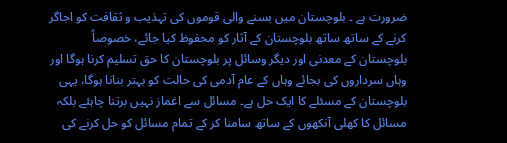ضرورت ہے ۔ بلوچستان میں بسنے والی قوموں کی تہذیب و ثقافت کو اجاگر کرنے کے ساتھ ساتھ بلوچستان کے آثار کو محفوظ کیا جائے، خصوصاً بلوچستان کے معدنی اور دیگر وسائل پر بلوچستان کا حق تسلیم کرنا ہوگا اور وہاں سرداروں کی بجائے وہاں کے عام آدمی کی حالت کو بہتر بنانا ہوگا، یہی بلوچستان کے مسئلے کا ایک حل ہے۔ مسائل سے اغماز نہیں برتنا چاہئے بلکہ مسائل کا کھلی آنکھوں کے ساتھ سامنا کر کے تمام مسائل کو حل کرنے کی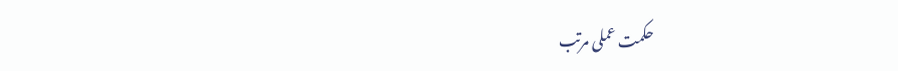حکمت عملی مرتب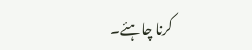کرنا چاہئے۔